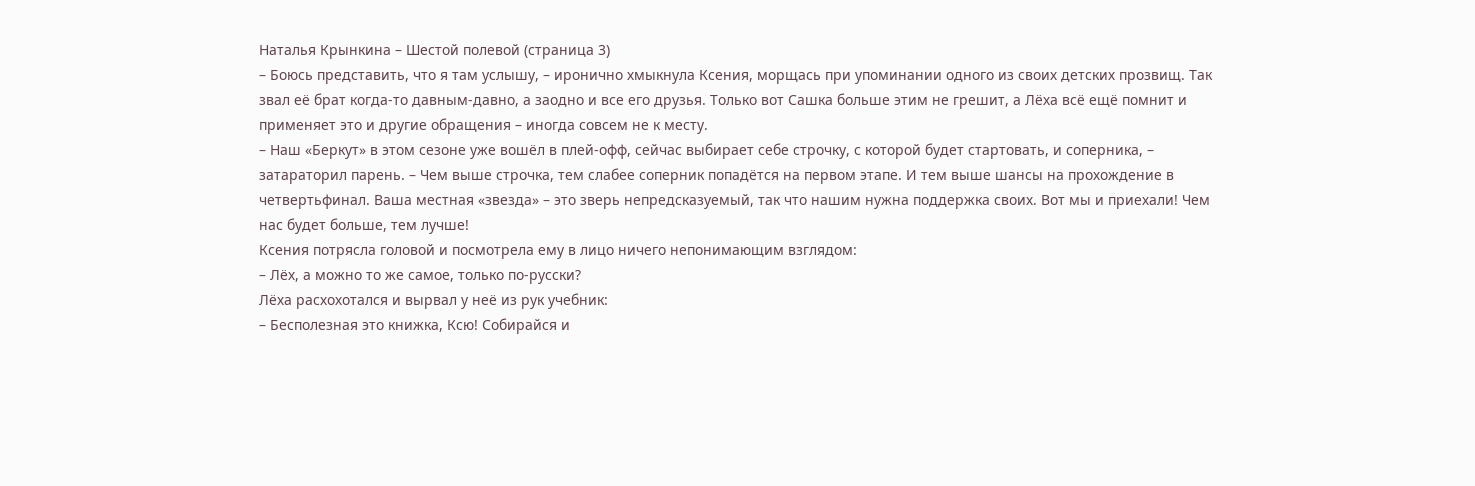Наталья Крынкина – Шестой полевой (страница 3)
– Боюсь представить, что я там услышу, – иронично хмыкнула Ксения, морщась при упоминании одного из своих детских прозвищ. Так звал её брат когда-то давным-давно, а заодно и все его друзья. Только вот Сашка больше этим не грешит, а Лёха всё ещё помнит и применяет это и другие обращения – иногда совсем не к месту.
– Наш «Беркут» в этом сезоне уже вошёл в плей-офф, сейчас выбирает себе строчку, с которой будет стартовать, и соперника, – затараторил парень. – Чем выше строчка, тем слабее соперник попадётся на первом этапе. И тем выше шансы на прохождение в четвертьфинал. Ваша местная «звезда» – это зверь непредсказуемый, так что нашим нужна поддержка своих. Вот мы и приехали! Чем нас будет больше, тем лучше!
Ксения потрясла головой и посмотрела ему в лицо ничего непонимающим взглядом:
– Лёх, а можно то же самое, только по-русски?
Лёха расхохотался и вырвал у неё из рук учебник:
– Бесполезная это книжка, Ксю! Собирайся и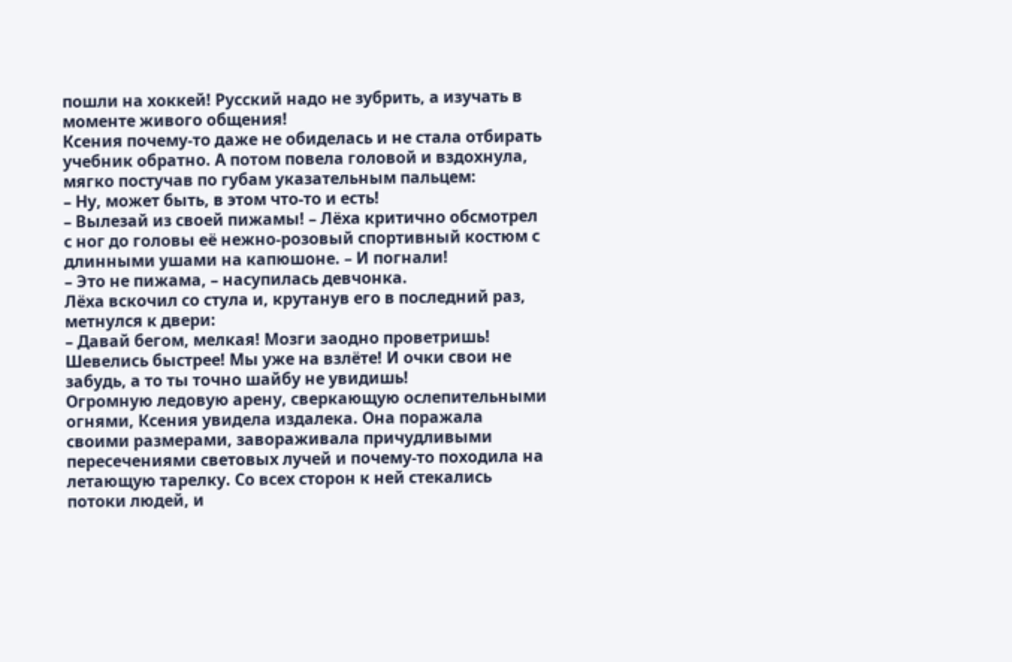пошли на хоккей! Русский надо не зубрить, а изучать в моменте живого общения!
Ксения почему-то даже не обиделась и не стала отбирать учебник обратно. А потом повела головой и вздохнула, мягко постучав по губам указательным пальцем:
– Ну, может быть, в этом что-то и есть!
– Вылезай из своей пижамы! – Лёха критично обсмотрел с ног до головы её нежно-розовый спортивный костюм с длинными ушами на капюшоне. – И погнали!
– Это не пижама, – насупилась девчонка.
Лёха вскочил со стула и, крутанув его в последний раз, метнулся к двери:
– Давай бегом, мелкая! Мозги заодно проветришь! Шевелись быстрее! Мы уже на взлёте! И очки свои не забудь, а то ты точно шайбу не увидишь!
Огромную ледовую арену, сверкающую ослепительными огнями, Ксения увидела издалека. Она поражала своими размерами, завораживала причудливыми пересечениями световых лучей и почему-то походила на летающую тарелку. Со всех сторон к ней стекались потоки людей, и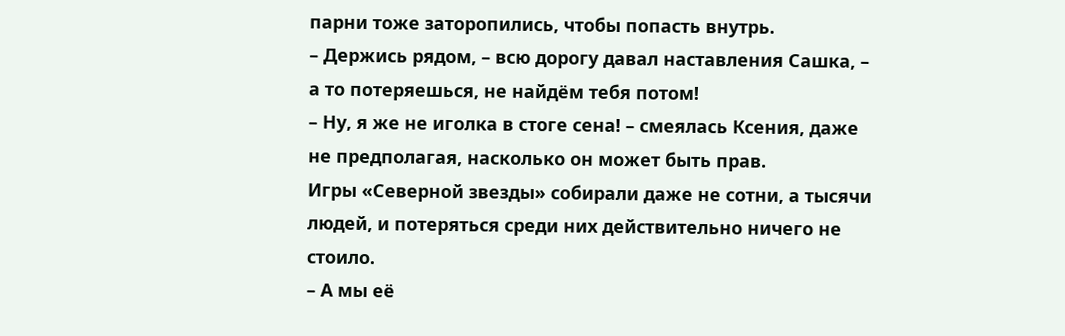парни тоже заторопились, чтобы попасть внутрь.
– Держись рядом, – всю дорогу давал наставления Сашка, – а то потеряешься, не найдём тебя потом!
– Ну, я же не иголка в стоге сена! – смеялась Ксения, даже не предполагая, насколько он может быть прав.
Игры «Северной звезды» собирали даже не сотни, а тысячи людей, и потеряться среди них действительно ничего не стоило.
– А мы её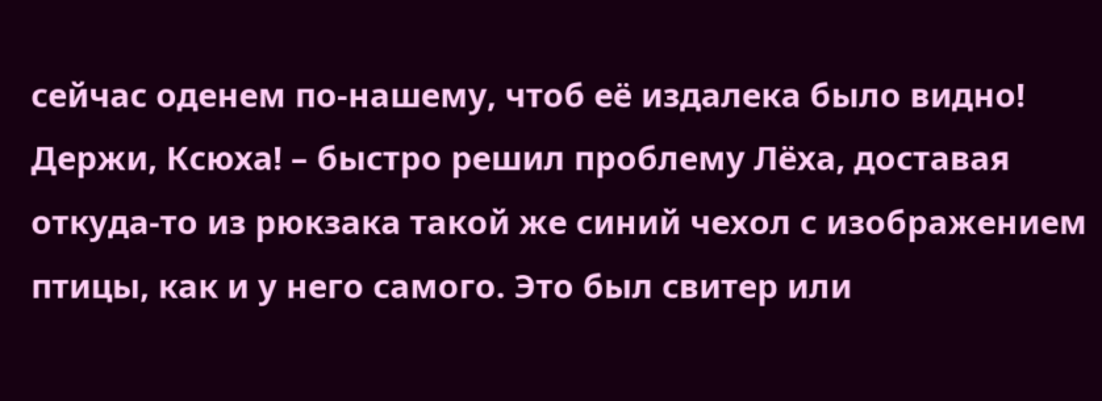сейчас оденем по-нашему, чтоб её издалека было видно! Держи, Ксюха! – быстро решил проблему Лёха, доставая откуда-то из рюкзака такой же синий чехол с изображением птицы, как и у него самого. Это был свитер или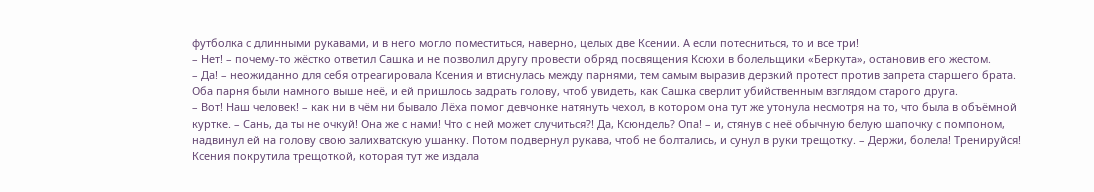футболка с длинными рукавами, и в него могло поместиться, наверно, целых две Ксении. А если потесниться, то и все три!
– Нет! – почему-то жёстко ответил Сашка и не позволил другу провести обряд посвящения Ксюхи в болельщики «Беркута», остановив его жестом.
– Да! – неожиданно для себя отреагировала Ксения и втиснулась между парнями, тем самым выразив дерзкий протест против запрета старшего брата.
Оба парня были намного выше неё, и ей пришлось задрать голову, чтоб увидеть, как Сашка сверлит убийственным взглядом старого друга.
– Вот! Наш человек! – как ни в чём ни бывало Лёха помог девчонке натянуть чехол, в котором она тут же утонула несмотря на то, что была в объёмной куртке. – Сань, да ты не очкуй! Она же с нами! Что с ней может случиться?! Да, Ксюндель? Опа! – и, стянув с неё обычную белую шапочку с помпоном, надвинул ей на голову свою залихватскую ушанку. Потом подвернул рукава, чтоб не болтались, и сунул в руки трещотку. – Держи, болела! Тренируйся!
Ксения покрутила трещоткой, которая тут же издала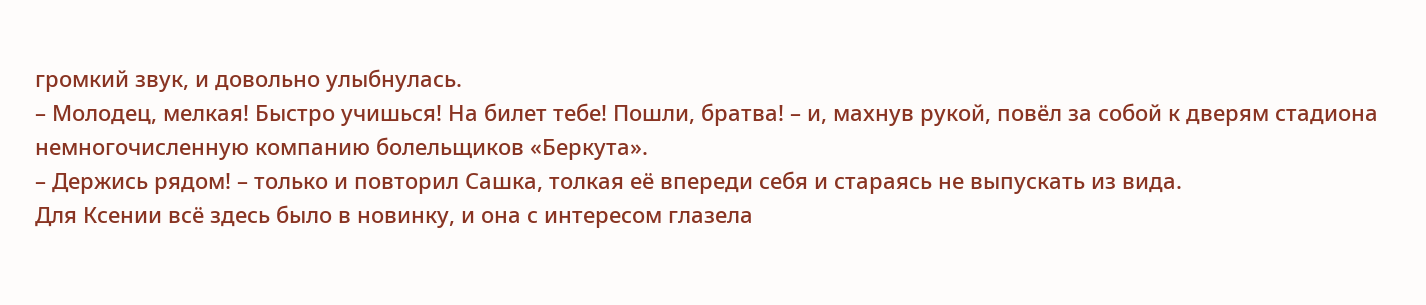громкий звук, и довольно улыбнулась.
– Молодец, мелкая! Быстро учишься! На билет тебе! Пошли, братва! – и, махнув рукой, повёл за собой к дверям стадиона немногочисленную компанию болельщиков «Беркута».
– Держись рядом! – только и повторил Сашка, толкая её впереди себя и стараясь не выпускать из вида.
Для Ксении всё здесь было в новинку, и она с интересом глазела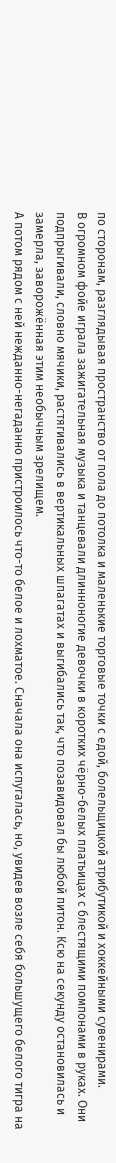по сторонам, разглядывая пространство от пола до потолка и маленькие торговые точки с едой, болельщицкой атрибутикой и хоккейными сувенирами.
В огромном фойе играла зажигательная музыка и танцевали длинноногие девочки в коротких чёрно-белых платьицах с блестящими помпонами в руках. Они подпрыгивали, словно мячики, растягивались в вертикальных шпагатах и выгибались так, что позавидовал бы любой питон. Ксю на секунду остановилась и замерла, заворожённая этим необычным зрелищем.
А потом рядом с ней нежданно-негаданно пристроилось что-то белое и лохматое. Сначала она испугалась, но, увидев возле себя большущего белого тигра на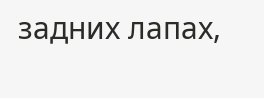задних лапах,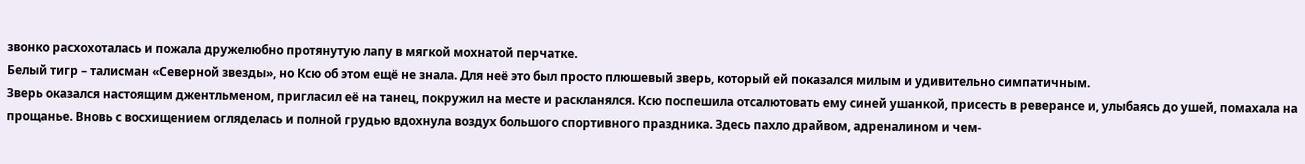звонко расхохоталась и пожала дружелюбно протянутую лапу в мягкой мохнатой перчатке.
Белый тигр – талисман «Северной звезды», но Ксю об этом ещё не знала. Для неё это был просто плюшевый зверь, который ей показался милым и удивительно симпатичным.
Зверь оказался настоящим джентльменом, пригласил её на танец, покружил на месте и раскланялся. Ксю поспешила отсалютовать ему синей ушанкой, присесть в реверансе и, улыбаясь до ушей, помахала на прощанье. Вновь с восхищением огляделась и полной грудью вдохнула воздух большого спортивного праздника. Здесь пахло драйвом, адреналином и чем-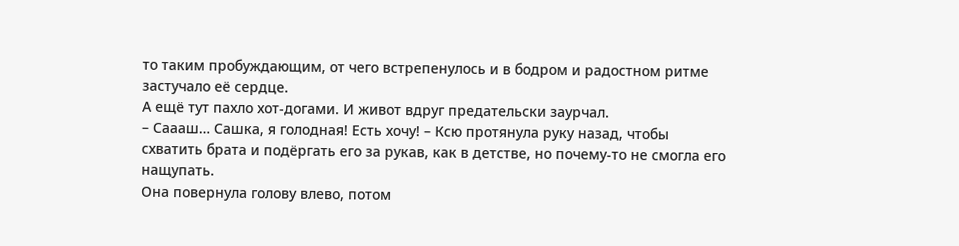то таким пробуждающим, от чего встрепенулось и в бодром и радостном ритме застучало её сердце.
А ещё тут пахло хот-догами. И живот вдруг предательски заурчал.
– Саааш… Сашка, я голодная! Есть хочу! – Ксю протянула руку назад, чтобы схватить брата и подёргать его за рукав, как в детстве, но почему-то не смогла его нащупать.
Она повернула голову влево, потом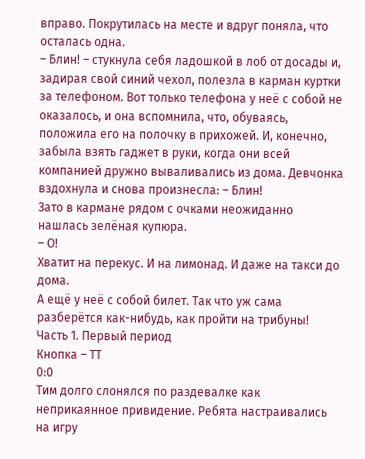вправо. Покрутилась на месте и вдруг поняла, что осталась одна.
– Блин! – стукнула себя ладошкой в лоб от досады и, задирая свой синий чехол, полезла в карман куртки за телефоном. Вот только телефона у неё с собой не оказалось, и она вспомнила, что, обуваясь, положила его на полочку в прихожей. И, конечно, забыла взять гаджет в руки, когда они всей компанией дружно вываливались из дома. Девчонка вздохнула и снова произнесла: – Блин!
Зато в кармане рядом с очками неожиданно нашлась зелёная купюра.
– О!
Хватит на перекус. И на лимонад. И даже на такси до дома.
А ещё у неё с собой билет. Так что уж сама разберётся как-нибудь, как пройти на трибуны!
Часть 1. Первый период
Кнопка – ТТ
0:0
Тим долго слонялся по раздевалке как неприкаянное привидение. Ребята настраивались на игру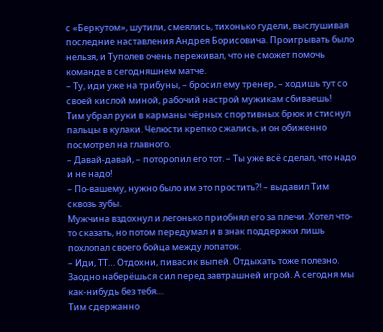с «Беркутом», шутили, смеялись, тихонько гудели, выслушивая последние наставления Андрея Борисовича. Проигрывать было нельзя, и Туполев очень переживал, что не сможет помочь команде в сегодняшнем матче.
– Ту, иди уже на трибуны, – бросил ему тренер, – ходишь тут со своей кислой миной, рабочий настрой мужикам сбиваешь!
Тим убрал руки в карманы чёрных спортивных брюк и стиснул пальцы в кулаки. Челюсти крепко сжались, и он обиженно посмотрел на главного.
– Давай-давай, – поторопил его тот. – Ты уже всё сделал, что надо и не надо!
– По-вашему, нужно было им это простить?! – выдавил Тим сквозь зубы.
Мужчина вздохнул и легонько приобнял его за плечи. Хотел что-то сказать, но потом передумал и в знак поддержки лишь похлопал своего бойца между лопаток.
– Иди, ТТ… Отдохни, пивасик выпей. Отдыхать тоже полезно. Заодно наберёшься сил перед завтрашней игрой. А сегодня мы как-нибудь без тебя…
Тим сдержанно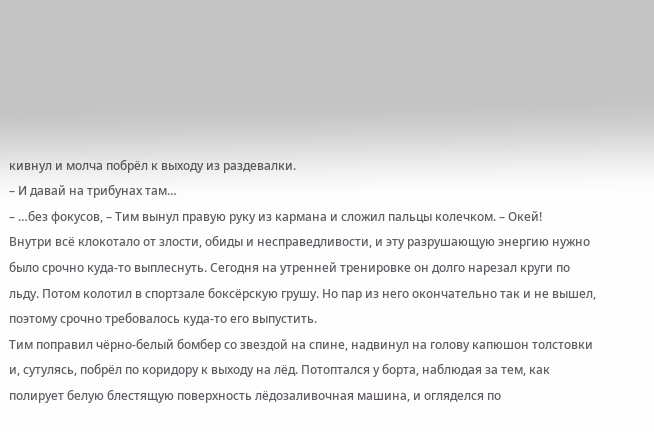кивнул и молча побрёл к выходу из раздевалки.
– И давай на трибунах там…
– …без фокусов, – Тим вынул правую руку из кармана и сложил пальцы колечком. – Окей!
Внутри всё клокотало от злости, обиды и несправедливости, и эту разрушающую энергию нужно было срочно куда-то выплеснуть. Сегодня на утренней тренировке он долго нарезал круги по льду. Потом колотил в спортзале боксёрскую грушу. Но пар из него окончательно так и не вышел, поэтому срочно требовалось куда-то его выпустить.
Тим поправил чёрно-белый бомбер со звездой на спине, надвинул на голову капюшон толстовки и, сутулясь, побрёл по коридору к выходу на лёд. Потоптался у борта, наблюдая за тем, как полирует белую блестящую поверхность лёдозаливочная машина, и огляделся по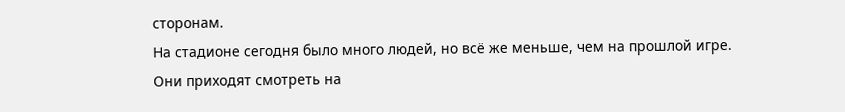сторонам.
На стадионе сегодня было много людей, но всё же меньше, чем на прошлой игре. Они приходят смотреть на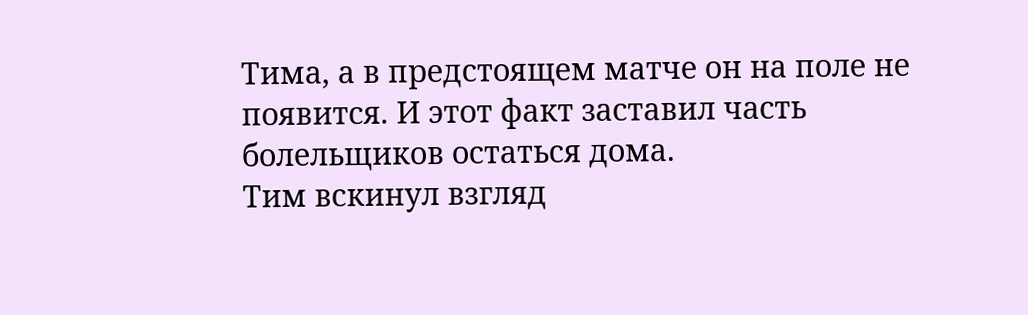Тима, а в предстоящем матче он на поле не появится. И этот факт заставил часть болельщиков остаться дома.
Тим вскинул взгляд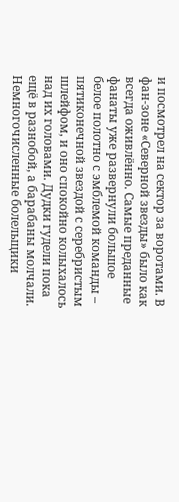и посмотрел на сектор за воротами. В фан-зоне «Северной звезды» было как всегда оживлённо. Самые преданные фанаты уже развернули большое белое полотно с эмблемой команды – пятиконечной звездой с серебристым шлейфом, и оно спокойно колыхалось над их головами. Дудки гудели пока ещё в разнобой, а барабаны молчали.
Немногочисленные болельщики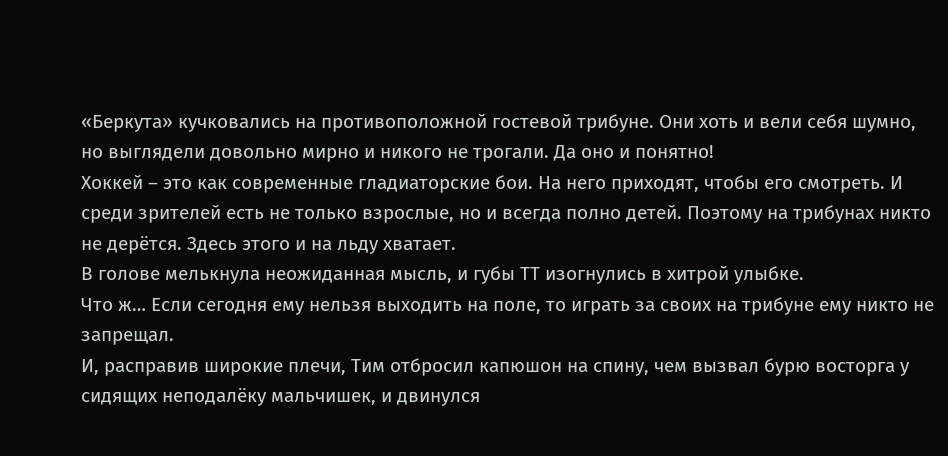«Беркута» кучковались на противоположной гостевой трибуне. Они хоть и вели себя шумно, но выглядели довольно мирно и никого не трогали. Да оно и понятно!
Хоккей – это как современные гладиаторские бои. На него приходят, чтобы его смотреть. И среди зрителей есть не только взрослые, но и всегда полно детей. Поэтому на трибунах никто не дерётся. Здесь этого и на льду хватает.
В голове мелькнула неожиданная мысль, и губы ТТ изогнулись в хитрой улыбке.
Что ж… Если сегодня ему нельзя выходить на поле, то играть за своих на трибуне ему никто не запрещал.
И, расправив широкие плечи, Тим отбросил капюшон на спину, чем вызвал бурю восторга у сидящих неподалёку мальчишек, и двинулся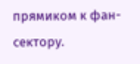прямиком к фан-сектору.